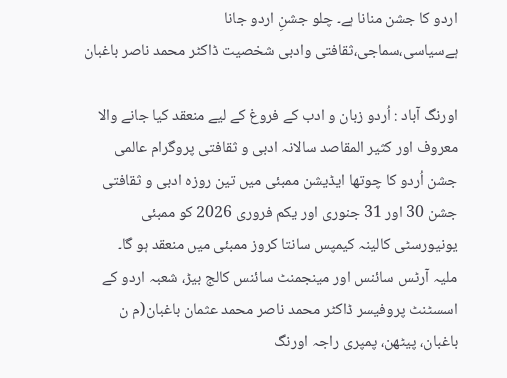اردو کا جشن منانا ہے۔ چلو جشنِ اردو جانا ہےسیاسی،سماجی،ثقافتی وادبی شخصیت ڈاکٹر محمد ناصر باغبان

اورنگ آباد : اُردو زبان و ادب کے فروغ کے لیے منعقد کیا جانے والا معروف اور کثیر المقاصد سالانہ ادبی و ثقافتی پروگرام عالمی جشن اُردو کا چوتھا ایڈیشن ممبئی میں تین روزہ ادبی و ثقافتی جشن 30 اور 31 جنوری اور یکم فروری 2026 کو ممبئی یونیورسٹی کالینہ کیمپس سانتا کروز ممبئی میں منعقد ہو گا۔
ملیہ آرٹس سائنس اور مینجمنٹ سائنس کالج بیڑ، شعبہ اردو کے اسسٹنٹ پروفیسر ڈاکٹر محمد ناصر محمد عثمان باغبان(م ن باغبان، پیٹھن، پمپری راجہ اورنگ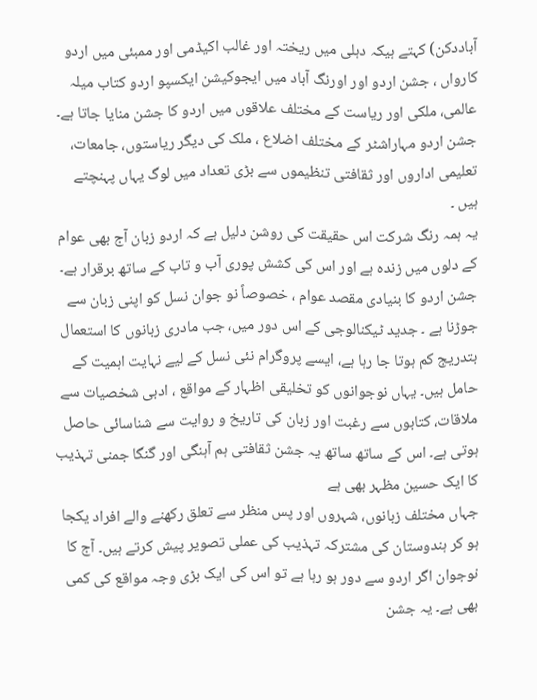آباددکن) کہتے ہیکہ دہلی میں ریختہ اور غالب اکیڈمی اور ممبئی میں اردو کارواں ، جشن اردو اور اورنگ آباد میں ایجوکیشن ایکسپو اردو کتاب میلہ عالمی، ملکی اور ریاست کے مختلف علاقوں میں اردو کا جشن منایا جاتا ہے۔ جشن اردو مہاراشٹر کے مختلف اضلاع ، ملک کی دیگر ریاستوں، جامعات، تعلیمی اداروں اور ثقافتی تنظیموں سے بڑی تعداد میں لوگ یہاں پہنچتے ہیں ۔
یہ ہمہ رنگ شرکت اس حقیقت کی روشن دلیل ہے کہ اردو زبان آج بھی عوام کے دلوں میں زندہ ہے اور اس کی کشش پوری آب و تاب کے ساتھ برقرار ہے۔ جشن اردو کا بنیادی مقصد عوام ، خصوصاً نو جوان نسل کو اپنی زبان سے جوڑنا ہے ۔ جدید ٹیکنالوجی کے اس دور میں، جب مادری زبانوں کا استعمال بتدریج کم ہوتا جا رہا ہے، ایسے پروگرام نئی نسل کے لیے نہایت اہمیت کے حامل ہیں۔ یہاں نوجوانوں کو تخلیقی اظہار کے مواقع ، ادبی شخصیات سے ملاقات، کتابوں سے رغبت اور زبان کی تاریخ و روایت سے شناسائی حاصل ہوتی ہے۔ اس کے ساتھ ساتھ یہ جشن ثقافتی ہم آہنگی اور گنگا جمنی تہذیب کا ایک حسین مظہر بھی ہے
جہاں مختلف زبانوں، شہروں اور پس منظر سے تعلق رکھنے والے افراد یکجا ہو کر ہندوستان کی مشترکہ تہذیب کی عملی تصویر پیش کرتے ہیں۔ آج کا نوجوان اگر اردو سے دور ہو رہا ہے تو اس کی ایک بڑی وجہ مواقع کی کمی بھی ہے۔ یہ جشن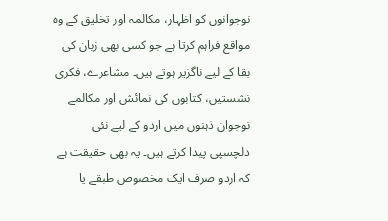نوجوانوں کو اظہار، مکالمہ اور تخلیق کے وہ مواقع فراہم کرتا ہے جو کسی بھی زبان کی بقا کے لیے ناگزیر ہوتے ہیں۔ مشاعرے، فکری نشستیں، کتابوں کی نمائش اور مکالمے نوجوان ذہنوں میں اردو کے لیے نئی دلچسپی پیدا کرتے ہیں۔ یہ بھی حقیقت ہے کہ اردو صرف ایک مخصوص طبقے یا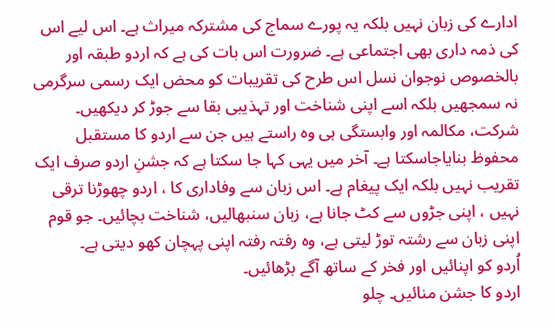ادارے کی زبان نہیں بلکہ یہ پورے سماج کی مشترکہ میراث ہے۔ اس لیے اس کی ذمہ داری بھی اجتماعی ہے۔ ضرورت اس بات کی ہے کہ اردو طبقہ اور بالخصوص نوجوان نسل اس طرح کی تقریبات کو محض ایک رسمی سرگرمی نہ سمجھیں بلکہ اسے اپنی شناخت اور تہذیبی بقا سے جوڑ کر دیکھیں۔
شرکت، مکالمہ اور وابستگی ہی وہ راستے ہیں جن سے اردو کا مستقبل محفوظ بنایاجاسکتا ہے۔ آخر میں یہی کہا جا سکتا ہے کہ جشنِ اردو صرف ایک تقریب نہیں بلکہ ایک پیغام ہے۔ اس زبان سے وفاداری کا ، اردو چھوڑنا ترقی نہیں ، اپنی جڑوں سے کٹ جانا ہے، زبان سنبھالیں، شناخت بچائیں۔ جو قوم اپنی زبان سے رشتہ توڑ لیتی ہے، وہ رفتہ رفتہ اپنی پہچان کھو دیتی ہے۔
اُردو کو اپنائیں اور فخر کے ساتھ آگے بڑھائیں۔
اردو کا جشن منائیں۔ چلو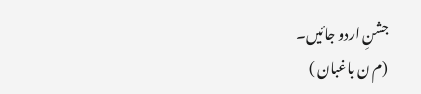جشنِ اردو جائیں۔
(م ن باغبان )